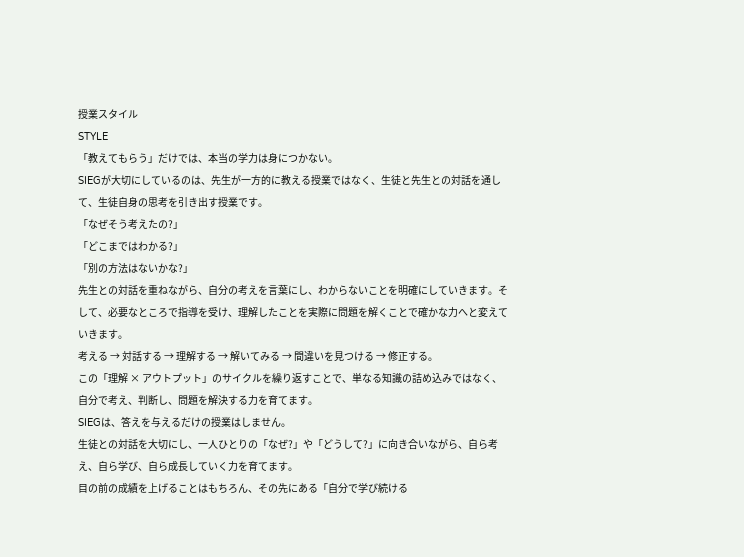授業スタイル
STYLE
「教えてもらう」だけでは、本当の学力は身につかない。
SIEGが大切にしているのは、先生が一方的に教える授業ではなく、生徒と先生との対話を通して、生徒自身の思考を引き出す授業です。
「なぜそう考えたの?」
「どこまではわかる?」
「別の方法はないかな?」
先生との対話を重ねながら、自分の考えを言葉にし、わからないことを明確にしていきます。そして、必要なところで指導を受け、理解したことを実際に問題を解くことで確かな力へと変えていきます。
考える → 対話する → 理解する → 解いてみる → 間違いを見つける → 修正する。
この「理解 × アウトプット」のサイクルを繰り返すことで、単なる知識の詰め込みではなく、自分で考え、判断し、問題を解決する力を育てます。
SIEGは、答えを与えるだけの授業はしません。
生徒との対話を大切にし、一人ひとりの「なぜ?」や「どうして?」に向き合いながら、自ら考え、自ら学び、自ら成長していく力を育てます。
目の前の成績を上げることはもちろん、その先にある「自分で学び続ける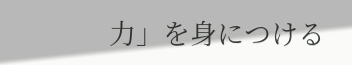力」を身につける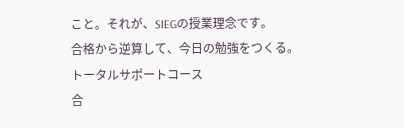こと。それが、SIEGの授業理念です。
合格から逆算して、今日の勉強をつくる。
トータルサポートコース
合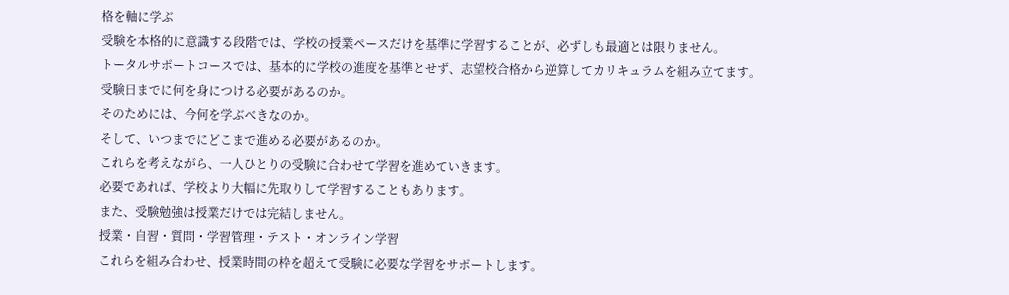格を軸に学ぶ
受験を本格的に意識する段階では、学校の授業ペースだけを基準に学習することが、必ずしも最適とは限りません。
トータルサポートコースでは、基本的に学校の進度を基準とせず、志望校合格から逆算してカリキュラムを組み立てます。
受験日までに何を身につける必要があるのか。
そのためには、今何を学ぶべきなのか。
そして、いつまでにどこまで進める必要があるのか。
これらを考えながら、一人ひとりの受験に合わせて学習を進めていきます。
必要であれば、学校より大幅に先取りして学習することもあります。
また、受験勉強は授業だけでは完結しません。
授業・自習・質問・学習管理・テスト・オンライン学習
これらを組み合わせ、授業時間の枠を超えて受験に必要な学習をサポートします。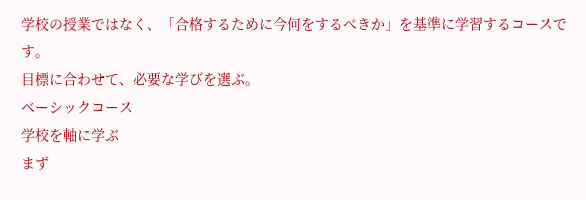学校の授業ではなく、「合格するために今何をするべきか」を基準に学習するコースです。
目標に合わせて、必要な学びを選ぶ。
ベーシックコース
学校を軸に学ぶ
まず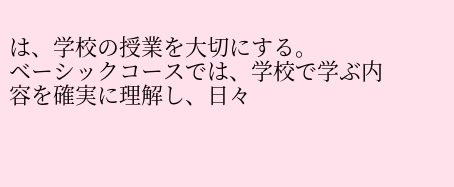は、学校の授業を大切にする。
ベーシックコースでは、学校で学ぶ内容を確実に理解し、日々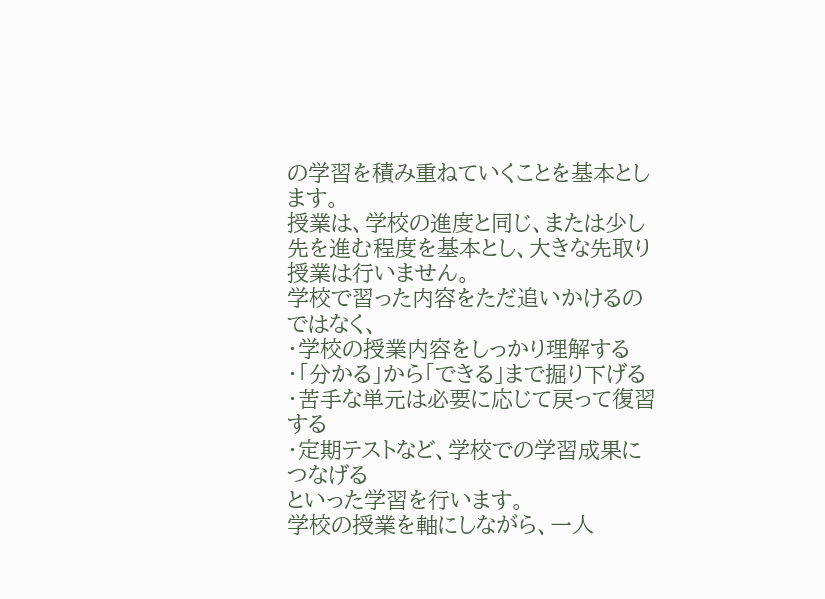の学習を積み重ねていくことを基本とします。
授業は、学校の進度と同じ、または少し先を進む程度を基本とし、大きな先取り授業は行いません。
学校で習った内容をただ追いかけるのではなく、
・学校の授業内容をしっかり理解する
・「分かる」から「できる」まで掘り下げる
・苦手な単元は必要に応じて戻って復習する
・定期テストなど、学校での学習成果につなげる
といった学習を行います。
学校の授業を軸にしながら、一人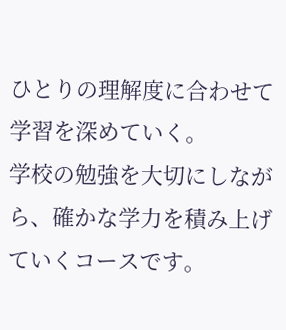ひとりの理解度に合わせて学習を深めていく。
学校の勉強を大切にしながら、確かな学力を積み上げていくコースです。